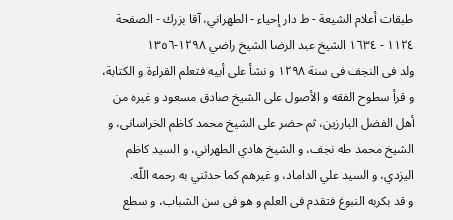طبقات أعلام الشيعة - ط دار إحياء - الطهراني، آقا بزرك - الصفحة ١١٢٤ - ١٦٣٤ الشيخ عبد الرضا الشيخ راضي ١٢٩٨-١٣٥٦
ولد فى النجف فى سنة ١٢٩٨ و نشأ على أبيه فتعلم القراءة و الكتابة، و قرأ سطوح الفقه و الأصول على الشيخ صادق مسعود و غيره من أهل الفضل البارزين، ثم حضر على الشيخ محمد كاظم الخراسانى، و الشيخ محمد طه نجف، و الشيخ هادي الطهراني، و السيد كاظم اليزدي، و السيد علي الداماد، و غيرهم كما حدثني به رحمه اللّه.
و قد بكربه النبوغ فتقدم فى العلم و هو فى سن الشباب، و سطع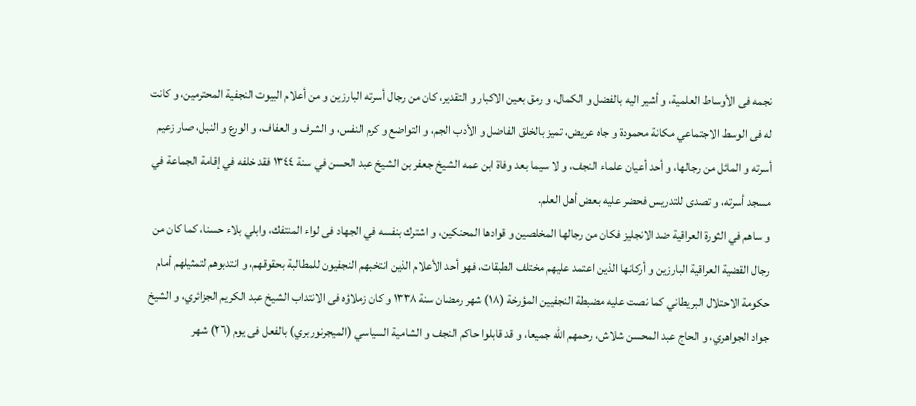نجمه فى الأوساط العلمية، و أشير اليه بالفضل و الكمال، و رمق بعين الاكبار و التقدير، كان من رجال أسرته البارزين و من أعلام البيوت النجفية المحترمين، و كانت له فى الوسط الاجتماعي مكانة محمودة و جاه عريض، تميز بالخلق الفاضل و الأدب الجم، و التواضع و كرم النفس، و الشرف و العفاف، و الورع و النبل، صار زعيم أسرته و المائل من رجالها، و أحد أعيان علماء النجف، و لا سيما بعد وفاة ابن عمه الشيخ جعفر بن الشيخ عبد الحسن في سنة ١٣٤٤ فقد خلفه في إقامة الجماعة في مسجد أسرته، و تصدى للتدريس فحضر عليه بعض أهل العلم.
و ساهم في الثورة العراقية ضد الانجليز فكان من رجالها المخلصين و قوادها المحنكين، و اشترك بنفسه في الجهاد فى لواء المنتفك، وابلي بلاء حسنا، كما كان من رجال القضية العراقية البارزين و أركانها الذين اعتمد عليهم مختلف الطبقات، فهو أحد الأعلام الذين انتخبهم النجفيون للمطالبة بحقوقهم، و انتدبوهم لتمثيلهم أمام حكومة الاحتلال البريطاني كما نصت عليه مضبطة النجفيين المؤرخة (١٨) شهر رمضان سنة ١٣٣٨ و كان زملاؤه فى الانتداب الشيخ عبد الكريم الجزائري، و الشيخ جواد الجواهري، و الحاج عبد المحسن شلاش، رحمهم اللّه جميعا، و قد قابلوا حاكم النجف و الشامية السياسي (الميجرنوربري) بالفعل فى يوم (٢٦) شهر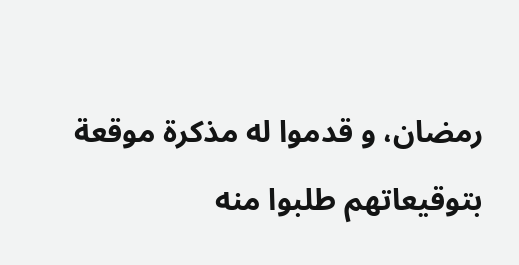رمضان، و قدموا له مذكرة موقعة بتوقيعاتهم طلبوا منه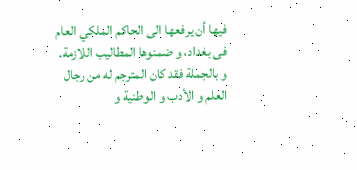فيها أن يرفعها الى الحاكم الملكي العام فى بغداد، و ضمنوها المطاليب اللازمة.
و بالجملة فقد كان المترجم له من رجال العلم و الأدب و الوطنية و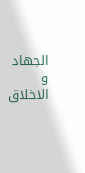الجهاد و الاخلاق